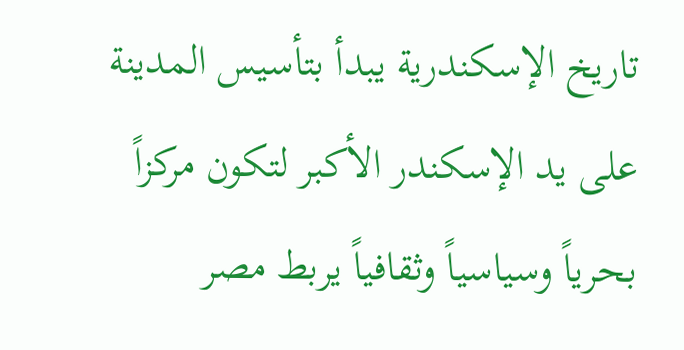تاريخ الإسكندرية يبدأ بتأسيس المدينة على يد الإسكندر الأكبر لتكون مركزاً بحرياً وسياسياً وثقافياً يربط مصر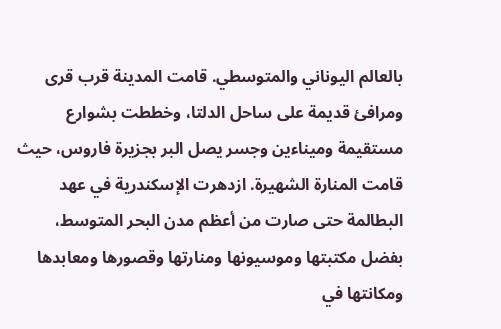بالعالم اليوناني والمتوسطي. قامت المدينة قرب قرى ومرافئ قديمة على ساحل الدلتا، وخططت بشوارع مستقيمة وميناءين وجسر يصل البر بجزيرة فاروس، حيث قامت المنارة الشهيرة. ازدهرت الإسكندرية في عهد البطالمة حتى صارت من أعظم مدن البحر المتوسط، بفضل مكتبتها وموسيونها ومنارتها وقصورها ومعابدها ومكانتها في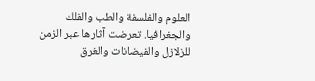العلوم والفلسفة والطب والفلك والجغرافيا. تعرضت آثارها عبر الزمن للزلازل والفيضانات والغرق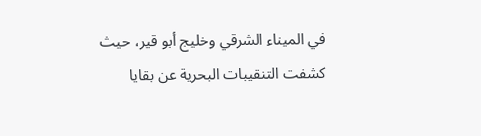في الميناء الشرقي وخليج أبو قير، حيث كشفت التنقيبات البحرية عن بقايا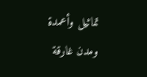تماثيل وأعمدة ومدن غارقة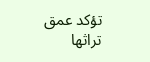تؤكد عمق تراثها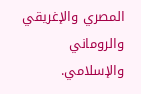المصري والإغريقي والروماني والإسلامي.